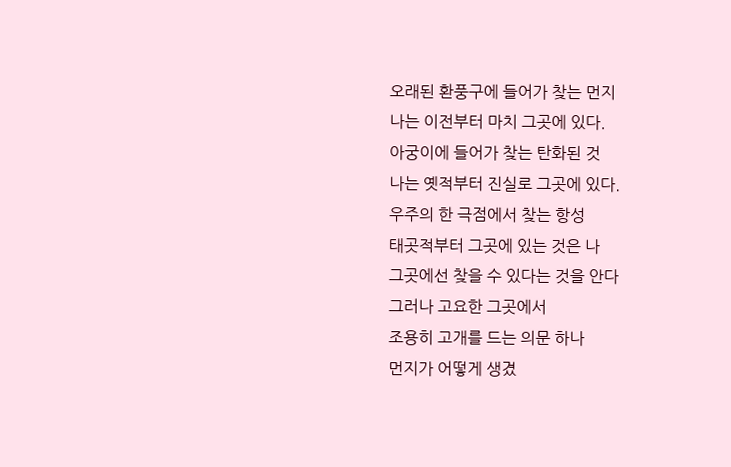오래된 환풍구에 들어가 찾는 먼지
나는 이전부터 마치 그곳에 있다.
아궁이에 들어가 찾는 탄화된 것
나는 옛적부터 진실로 그곳에 있다.
우주의 한 극점에서 찾는 항성
태곳적부터 그곳에 있는 것은 나
그곳에선 찾을 수 있다는 것을 안다
그러나 고요한 그곳에서
조용히 고개를 드는 의문 하나
먼지가 어떻게 생겼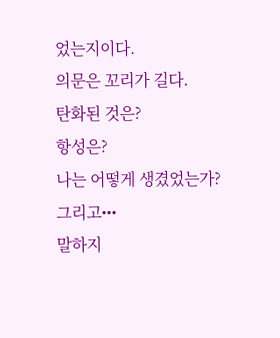었는지이다.
의문은 꼬리가 길다.
탄화된 것은?
항성은?
나는 어떻게 생겼었는가?
그리고•••
말하지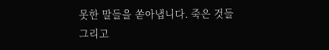못한 말들을 쏟아냅니다. 죽은 것들 그리고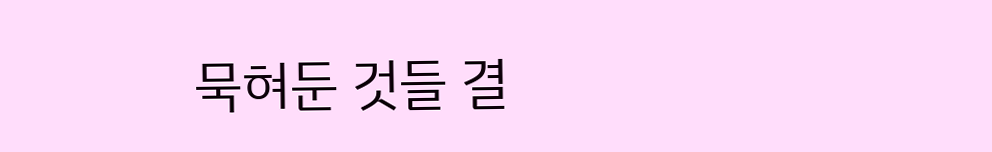묵혀둔 것들 결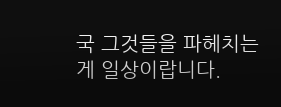국 그것들을 파헤치는 게 일상이랍니다.